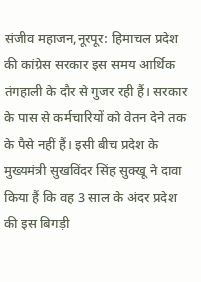संजीव महाजन,नूरपूर: हिमाचल प्रदेश की कांग्रेस सरकार इस समय आर्थिक तंगहाली के दौर से गुजर रही हैं। सरकार के पास से कर्मचारियों को वेतन देने तक के पैसे नहीं हैं। इसी बीच प्रदेश के मुख्यमंत्री सुखविंदर सिंह सुक्खू ने दावा किया हैं कि वह 3 साल के अंदर प्रदेश की इस बिगड़ी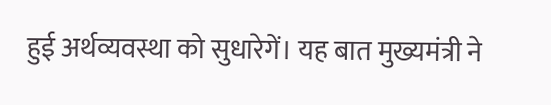हुई अर्थव्यवस्था को सुधारेगें। यह बात मुख्यमंत्री ने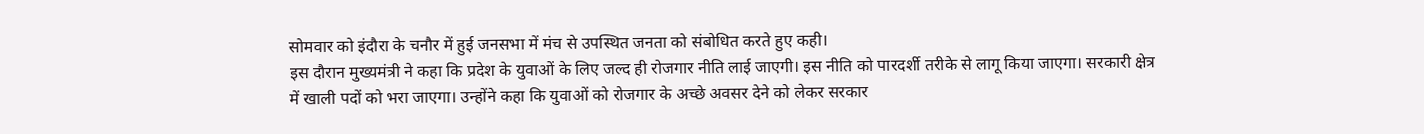सोमवार को इंदौरा के चनौर में हुई जनसभा में मंच से उपस्थित जनता को संबोधित करते हुए कही।
इस दौरान मुख्यमंत्री ने कहा कि प्रदेश के युवाओं के लिए जल्द ही रोजगार नीति लाई जाएगी। इस नीति को पारदर्शी तरीके से लागू किया जाएगा। सरकारी क्षेत्र में खाली पदों को भरा जाएगा। उन्होंने कहा कि युवाओं को रोजगार के अच्छे अवसर देने को लेकर सरकार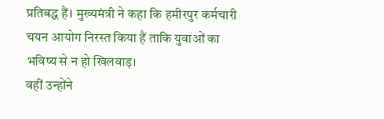प्रतिबद्ध हैं। मुख्यमंत्री ने कहा कि हमीरपुर कर्मचारी चयन आयोग निरस्त किया हैं ताकि युवाओं का भविष्य से न हो खिलवाड़।
वहीं उन्होंने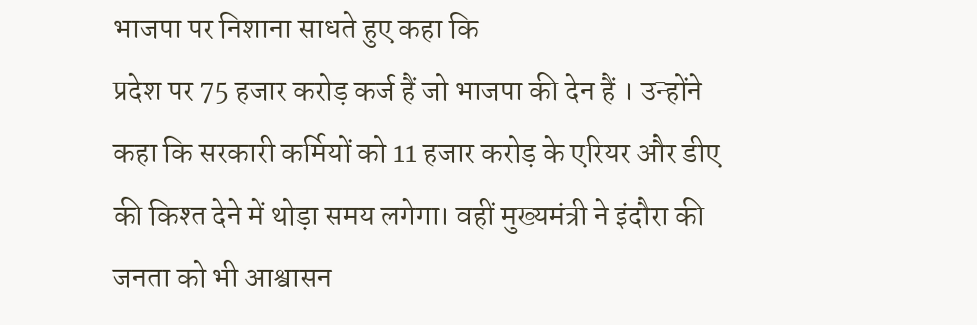भाजपा पर निशाना साधते हुए कहा कि
प्रदेश पर 75 हजार करोड़ कर्ज हैं जो भाजपा की देन हैं । उन्होंने कहा कि सरकारी कर्मियों को 11 हजार करोड़ के एरियर और डीए की किश्त देने में थोड़ा समय लगेगा। वहीं मुख्यमंत्री ने इंदौरा की जनता को भी आश्वासन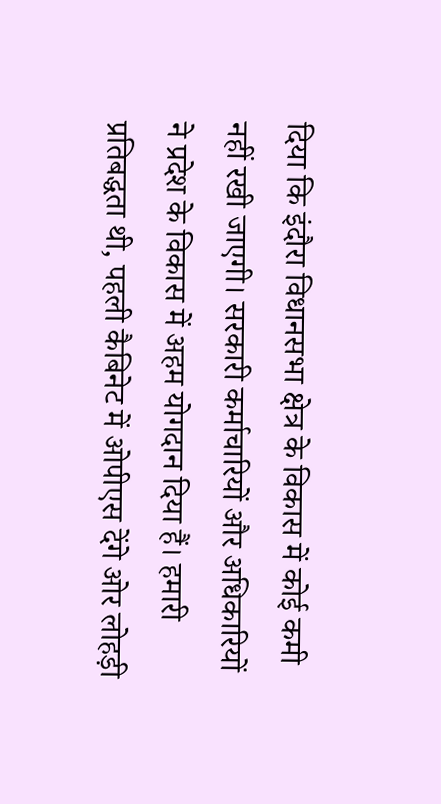दिया कि इंदौरा विधानसभा क्षेत्र के विकास में कोई कमी नहीं रखी जाएगी। सरकारी कर्माचारियों और अधिकारियों ने प्रदेश के विकास में अहम योगदान दिया हैं। हमारी प्रतिबद्धता थी, पहली कैबिनेट में ओपीएस देंगे ओर लोहड़ी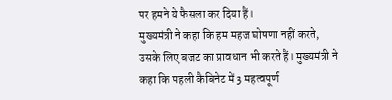पर हमने ये फैसला कर दिया हैं।
मुख्यमंत्री ने कहा कि हम महज घोषणा नहीं करते, उसके लिए बजट का प्रावधान भी करते हैं। मुख्यमंत्री ने कहा कि पहली कैबिनेट में 3 महत्वपूर्ण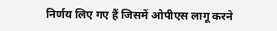निर्णय लिए गए हैं जिसमें ओपीएस लागू करने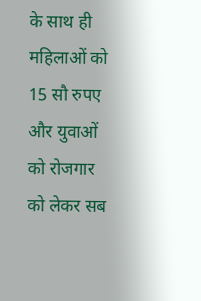के साथ ही महिलाओं को 15 सौ रुपए और युवाओं को रोजगार को लेकर सब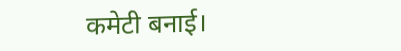कमेटी बनाई।